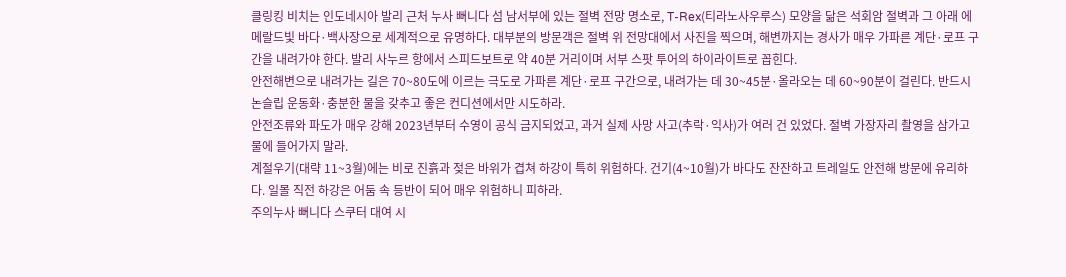클링킹 비치는 인도네시아 발리 근처 누사 뻐니다 섬 남서부에 있는 절벽 전망 명소로, T-Rex(티라노사우루스) 모양을 닮은 석회암 절벽과 그 아래 에메랄드빛 바다·백사장으로 세계적으로 유명하다. 대부분의 방문객은 절벽 위 전망대에서 사진을 찍으며, 해변까지는 경사가 매우 가파른 계단·로프 구간을 내려가야 한다. 발리 사누르 항에서 스피드보트로 약 40분 거리이며 서부 스팟 투어의 하이라이트로 꼽힌다.
안전해변으로 내려가는 길은 70~80도에 이르는 극도로 가파른 계단·로프 구간으로, 내려가는 데 30~45분·올라오는 데 60~90분이 걸린다. 반드시 논슬립 운동화·충분한 물을 갖추고 좋은 컨디션에서만 시도하라.
안전조류와 파도가 매우 강해 2023년부터 수영이 공식 금지되었고, 과거 실제 사망 사고(추락·익사)가 여러 건 있었다. 절벽 가장자리 촬영을 삼가고 물에 들어가지 말라.
계절우기(대략 11~3월)에는 비로 진흙과 젖은 바위가 겹쳐 하강이 특히 위험하다. 건기(4~10월)가 바다도 잔잔하고 트레일도 안전해 방문에 유리하다. 일몰 직전 하강은 어둠 속 등반이 되어 매우 위험하니 피하라.
주의누사 뻐니다 스쿠터 대여 시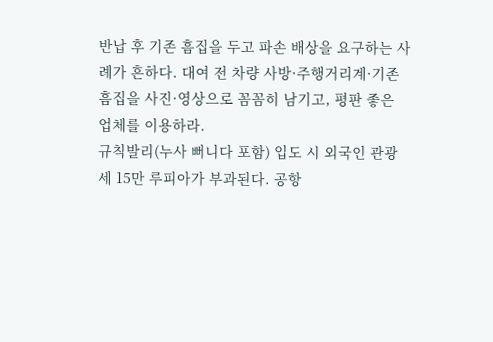반납 후 기존 흠집을 두고 파손 배상을 요구하는 사례가 흔하다. 대여 전 차량 사방·주행거리계·기존 흠집을 사진·영상으로 꼼꼼히 남기고, 평판 좋은 업체를 이용하라.
규칙발리(누사 뻐니다 포함) 입도 시 외국인 관광세 15만 루피아가 부과된다. 공항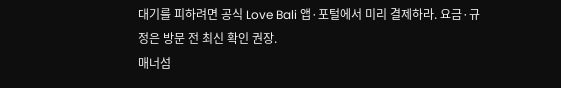대기를 피하려면 공식 Love Bali 앱·포털에서 미리 결제하라. 요금·규정은 방문 전 최신 확인 권장.
매너섬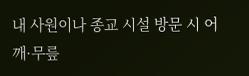내 사원이나 종교 시설 방문 시 어깨·무릎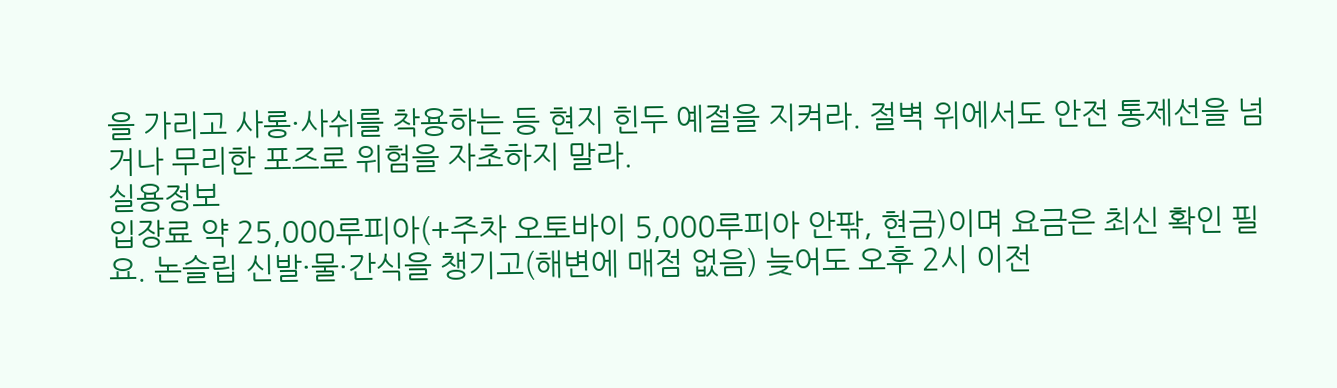을 가리고 사롱·사쉬를 착용하는 등 현지 힌두 예절을 지켜라. 절벽 위에서도 안전 통제선을 넘거나 무리한 포즈로 위험을 자초하지 말라.
실용정보
입장료 약 25,000루피아(+주차 오토바이 5,000루피아 안팎, 현금)이며 요금은 최신 확인 필요. 논슬립 신발·물·간식을 챙기고(해변에 매점 없음) 늦어도 오후 2시 이전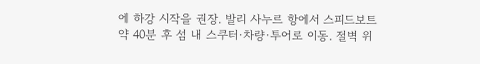에 하강 시작을 권장. 발리 사누르 항에서 스피드보트 약 40분 후 섬 내 스쿠터·차량·투어로 이동. 절벽 위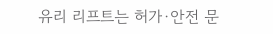유리 리프트는 허가·안전 문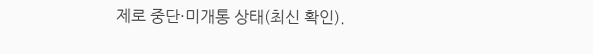제로 중단·미개통 상태(최신 확인).